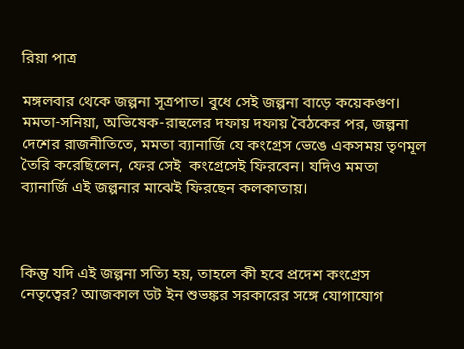রিয়া পাত্র

মঙ্গলবার থেকে জল্পনা সূত্রপাত। বুধে সেই জল্পনা বাড়ে কয়েকগুণ। মমতা-সনিয়া, অভিষেক-রাহুলের দফায় দফায় বৈঠকের পর, জল্পনা দেশের রাজনীতিতে, মমতা ব্যানার্জি যে কংগ্রেস ভেঙে একসময় তৃণমূল তৈরি করেছিলেন, ফের সেই  কংগ্রেসেই ফিরবেন। যদিও মমতা ব্যানার্জি এই জল্পনার মাঝেই ফিরছেন কলকাতায়।



কিন্তু যদি এই জল্পনা সত্যি হয়, তাহলে কী হবে প্রদেশ কংগ্রেস নেতৃত্বের? আজকাল ডট ইন শুভঙ্কর সরকারের সঙ্গে যোগাযোগ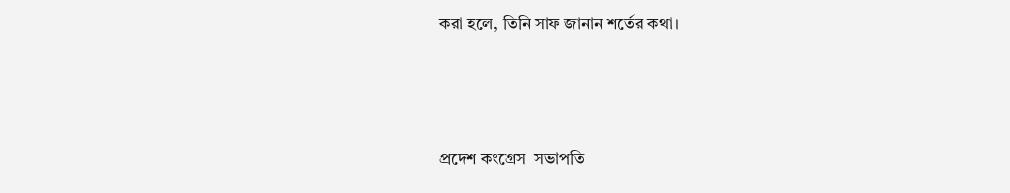করা হলে, তিনি সাফ জানান শর্তের কথা।



প্রদেশ কংগ্রেস  সভাপতি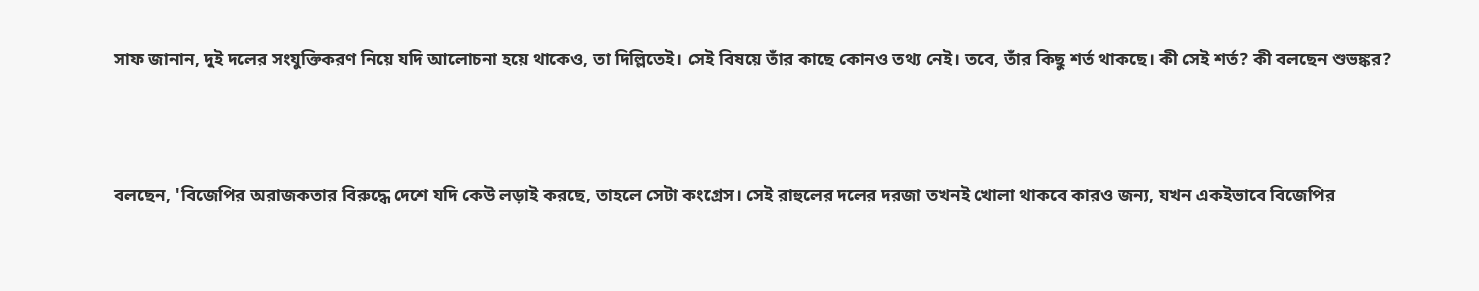সাফ জানান, দুই দলের সংযুক্তিকরণ নিয়ে যদি আলোচনা হয়ে থাকেও, তা দিল্লিতেই। সেই বিষয়ে তাঁর কাছে কোনও তথ্য নেই। তবে, তাঁর কিছু শর্ত থাকছে। কী সেই শর্ত? কী বলছেন শুভঙ্কর?



বলছেন, 'বিজেপির অরাজকতার বিরুদ্ধে দেশে যদি কেউ লড়াই করছে, তাহলে সেটা কংগ্রেস। সেই রাহুলের দলের দরজা তখনই খোলা থাকবে কারও জন্য, যখন একইভাবে বিজেপির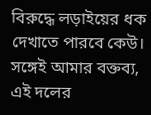বিরুদ্ধে লড়াইয়ের ধক দেখাতে পারবে কেউ। সঙ্গেই আমার বক্তব্য, এই দলের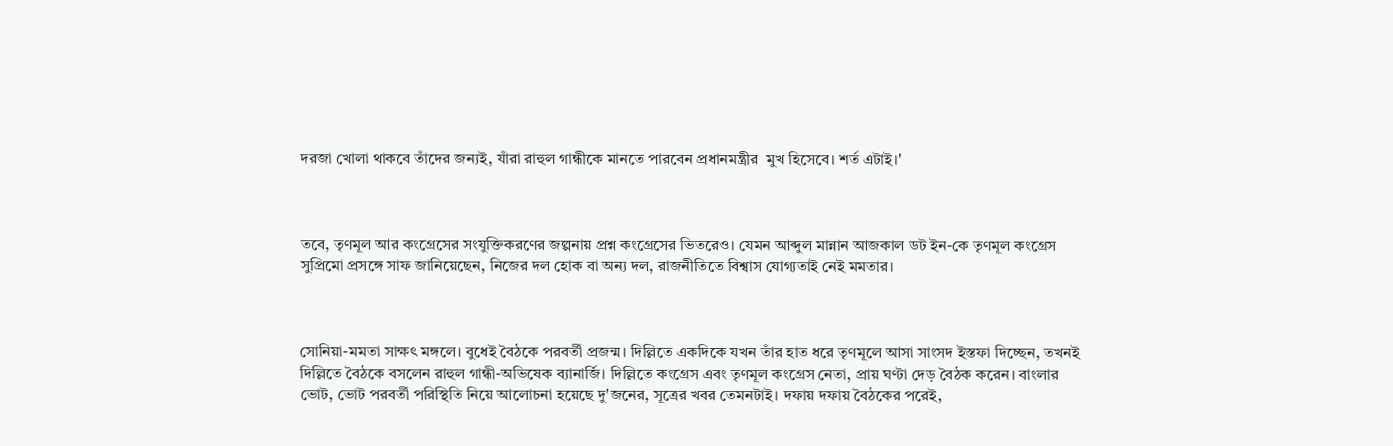দরজা খোলা থাকবে তাঁদের জন্যই, যাঁরা রাহুল গান্ধীকে মানতে পারবেন প্রধানমন্ত্রীর  মুখ হিসেবে। শর্ত এটাই।'



তবে, তৃণমূল আর কংগ্রেসের সংযুক্তিকরণের জল্পনায় প্রশ্ন কংগ্রেসের ভিতরেও। যেমন আব্দুল মান্নান আজকাল ডট ইন-কে তৃণমূল কংগ্রেস সুপ্রিমো প্রসঙ্গে সাফ জানিয়েছেন, নিজের দল হোক বা অন্য দল, রাজনীতিতে বিশ্বাস যোগ্যতাই নেই মমতার।



সোনিয়া-মমতা সাক্ষৎ মঙ্গলে। বুধেই বৈঠকে পরবর্তী প্রজন্ম। দিল্লিতে একদিকে যখন তাঁর হাত ধরে তৃণমূলে আসা সাংসদ ইস্তফা দিচ্ছেন, তখনই দিল্লিতে বৈঠকে বসলেন রাহুল গান্ধী-অভিষেক ব্যানার্জি। দিল্লিতে কংগ্রেস এবং তৃণমূল কংগ্রেস নেতা, প্রায় ঘণ্টা দেড় বৈঠক করেন। বাংলার ভোট, ভোট পরবর্তী পরিস্থিতি নিয়ে আলোচনা হয়েছে দু'জনের, সূত্রের খবর তেমনটাই। দফায় দফায় বৈঠকের পরেই,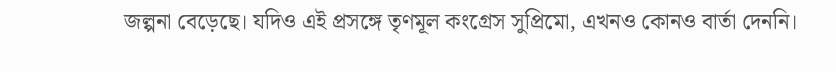জল্পনা বেড়েছে। যদিও এই প্রসঙ্গে তৃণমূল কংগ্রেস সুপ্রিমো, এখনও কোনও বার্তা দেননি।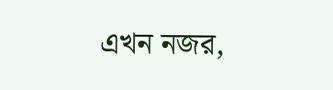এখন নজর,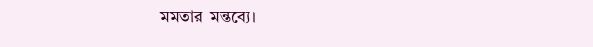মমতার  মন্তব্যে।